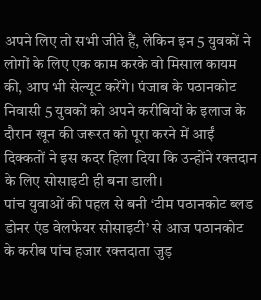अपने लिए तो सभी जीते हैं, लेकिन इन 5 युवकों ने लोगों के लिए एक काम करके वो मिसाल कायम की, आप भी सेल्यूट करेंगे। पंजाब के पठानकोट निवासी 5 युवकों को अपने करीबियों के इलाज के दौरान खून की जरूरत को पूरा करने में आईं दिक्कतों ने इस कदर हिला दिया कि उन्होंने रक्तदान के लिए सोसाइटी ही बना डाली।
पांच युवाओं की पहल से बनी ‘टीम पठानकोट ब्लड डोनर एंड वेलफेयर सोसाइटी’ से आज पठानकोट के करीब पांच हजार रक्तदाता जुड़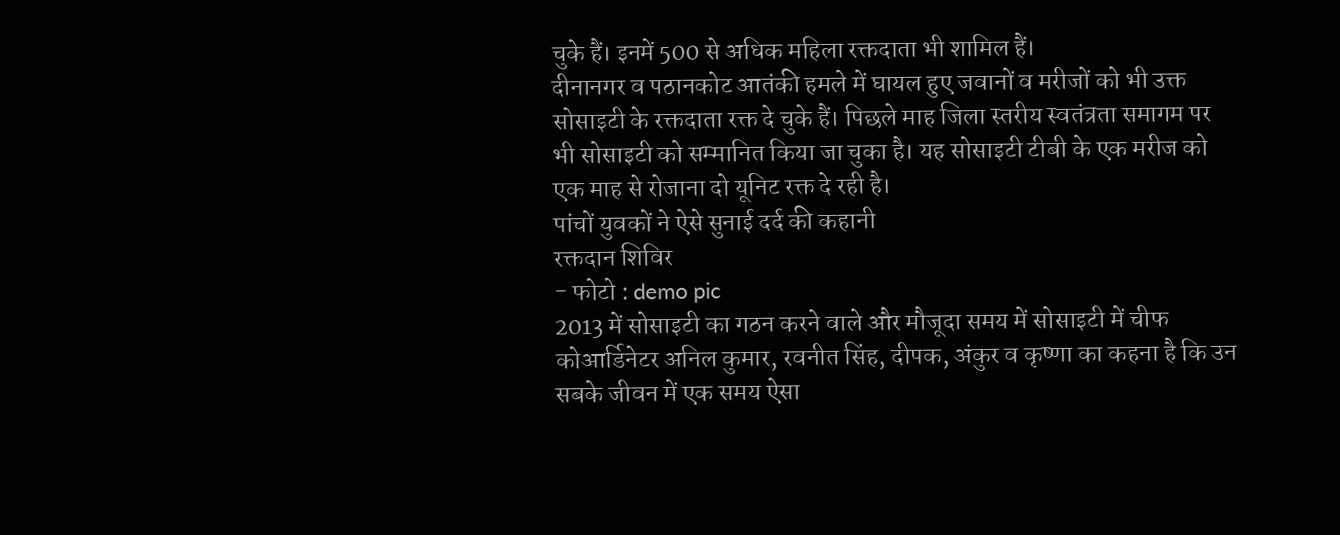चुके हैं। इनमें 500 से अधिक महिला रक्तदाता भी शामिल हैं।
दीनानगर व पठानकोट आतंकी हमले में घायल हुए जवानों व मरीजों को भी उक्त सोसाइटी के रक्तदाता रक्त दे चुके हैं। पिछले माह जिला स्तरीय स्वतंत्रता समागम पर भी सोसाइटी को सम्मानित किया जा चुका है। यह सोसाइटी टीबी के एक मरीज को एक माह से रोजाना दो यूनिट रक्त दे रही है।
पांचों युवकों ने ऐसे सुनाई दर्द की कहानी
रक्तदान शिविर
- फोटो : demo pic
2013 में सोसाइटी का गठन करने वाले और मौजूदा समय में सोसाइटी में चीफ कोआर्डिनेटर अनिल कुमार, रवनीत सिंह, दीपक, अंकुर व कृष्णा का कहना है कि उन सबके जीवन में एक समय ऐसा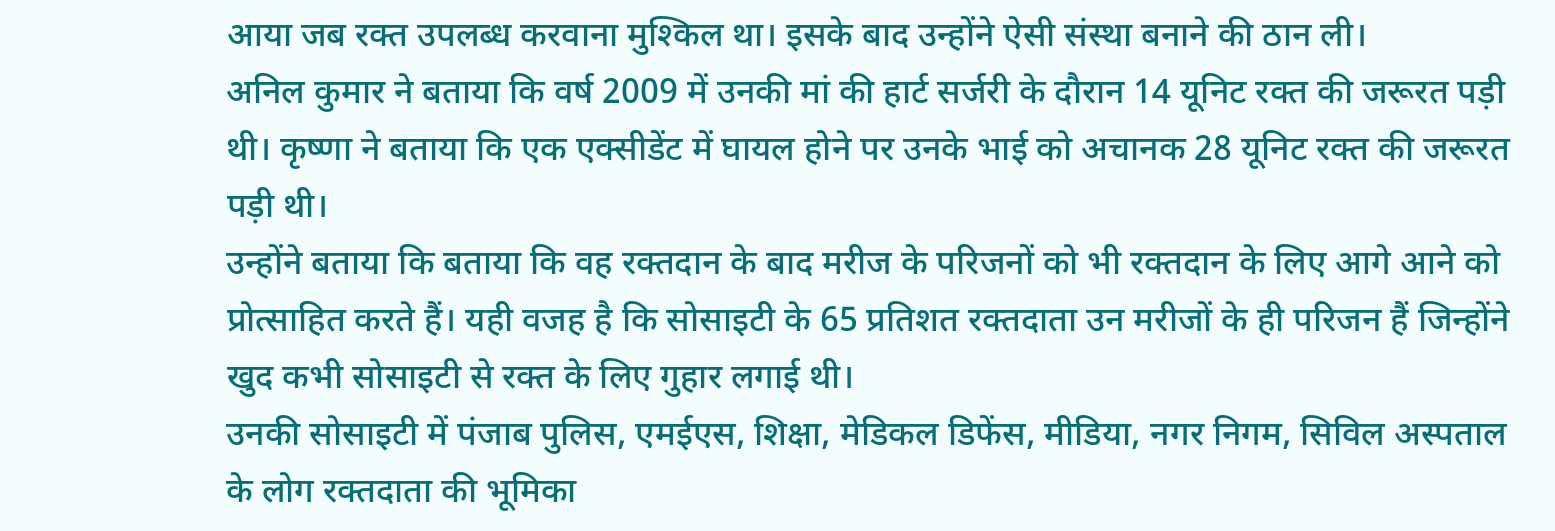आया जब रक्त उपलब्ध करवाना मुश्किल था। इसके बाद उन्होंने ऐसी संस्था बनाने की ठान ली।
अनिल कुमार ने बताया कि वर्ष 2009 में उनकी मां की हार्ट सर्जरी के दौरान 14 यूनिट रक्त की जरूरत पड़ी थी। कृष्णा ने बताया कि एक एक्सीडेंट में घायल होने पर उनके भाई को अचानक 28 यूनिट रक्त की जरूरत पड़ी थी।
उन्होंने बताया कि बताया कि वह रक्तदान के बाद मरीज के परिजनों को भी रक्तदान के लिए आगे आने को प्रोत्साहित करते हैं। यही वजह है कि सोसाइटी के 65 प्रतिशत रक्तदाता उन मरीजों के ही परिजन हैं जिन्होंने खुद कभी सोसाइटी से रक्त के लिए गुहार लगाई थी।
उनकी सोसाइटी में पंजाब पुलिस, एमईएस, शिक्षा, मेडिकल डिफेंस, मीडिया, नगर निगम, सिविल अस्पताल के लोग रक्तदाता की भूमिका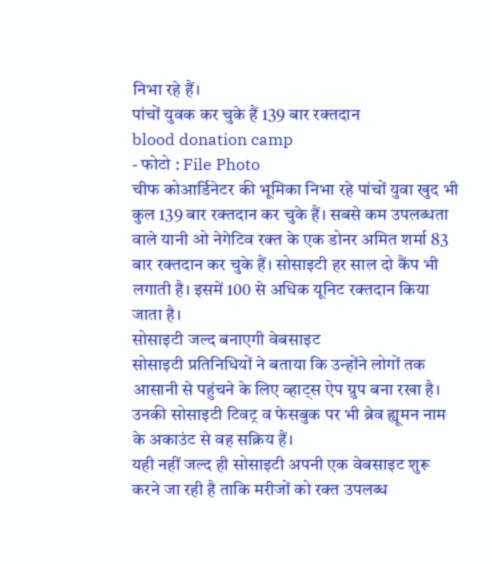निभा रहे हैं।
पांचों युवक कर चुके हैं 139 बार रक्तदान
blood donation camp
- फोटो : File Photo
चीफ कोआर्डिनेटर की भूमिका निभा रहे पांचों युवा खुद भी कुल 139 बार रक्तदान कर चुके हैं। सबसे कम उपलब्धता वाले यानी ओ नेगेटिव रक्त के एक डोनर अमित शर्मा 83 बार रक्तदान कर चुके हैं। सोसाइटी हर साल दो कैंप भी लगाती है। इसमें 100 से अधिक यूनिट रक्तदान किया जाता है।
सोसाइटी जल्द बनाएगी वेबसाइट
सोसाइटी प्रतिनिधियों ने बताया कि उन्होंने लोगों तक आसानी से पहुंचने के लिए व्हाट्स ऐप ग्रुप बना रखा है। उनकी सोसाइटी टिवट्र व फेसबुक पर भी ब्रेव ह्यूमन नाम के अकाउंट से वह सक्रिय हैं।
यही नहीं जल्द ही सोसाइटी अपनी एक वेबसाइट शुरू करने जा रही है ताकि मरीजों को रक्त उपलब्ध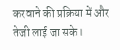करवाने की प्रक्रिया में और तेजी लाई जा सके।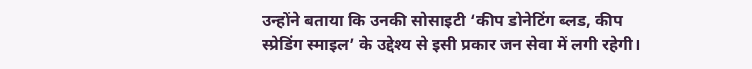उन्होंने बताया कि उनकी सोसाइटी ‘कीप डोनेटिंग ब्लड, कीप स्प्रेडिंग स्माइल’ के उद्देश्य से इसी प्रकार जन सेवा में लगी रहेगी।